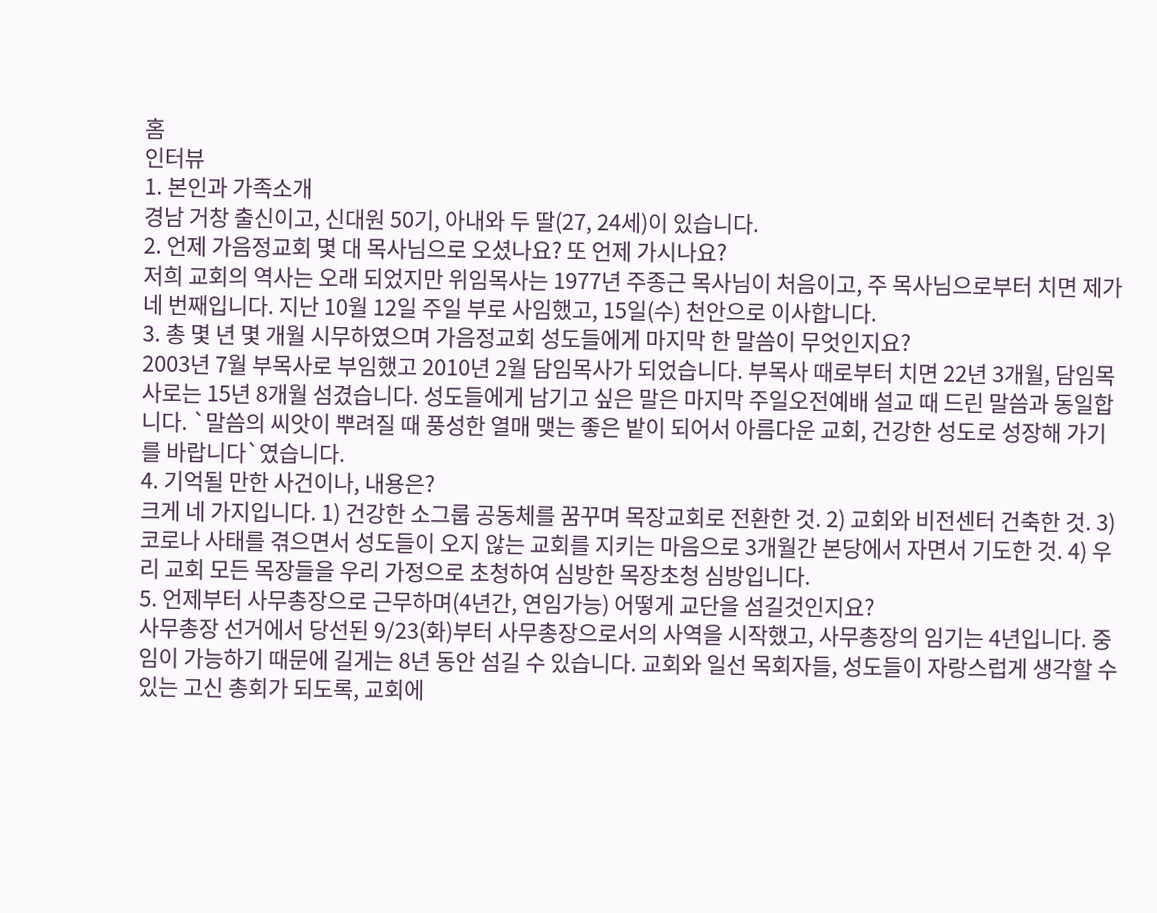홈
인터뷰
1. 본인과 가족소개
경남 거창 출신이고, 신대원 50기, 아내와 두 딸(27, 24세)이 있습니다.
2. 언제 가음정교회 몇 대 목사님으로 오셨나요? 또 언제 가시나요?
저희 교회의 역사는 오래 되었지만 위임목사는 1977년 주종근 목사님이 처음이고, 주 목사님으로부터 치면 제가 네 번째입니다. 지난 10월 12일 주일 부로 사임했고, 15일(수) 천안으로 이사합니다.
3. 총 몇 년 몇 개월 시무하였으며 가음정교회 성도들에게 마지막 한 말씀이 무엇인지요?
2003년 7월 부목사로 부임했고 2010년 2월 담임목사가 되었습니다. 부목사 때로부터 치면 22년 3개월, 담임목사로는 15년 8개월 섬겼습니다. 성도들에게 남기고 싶은 말은 마지막 주일오전예배 설교 때 드린 말씀과 동일합니다. `말씀의 씨앗이 뿌려질 때 풍성한 열매 맺는 좋은 밭이 되어서 아름다운 교회, 건강한 성도로 성장해 가기를 바랍니다`였습니다.
4. 기억될 만한 사건이나, 내용은?
크게 네 가지입니다. 1) 건강한 소그룹 공동체를 꿈꾸며 목장교회로 전환한 것. 2) 교회와 비전센터 건축한 것. 3) 코로나 사태를 겪으면서 성도들이 오지 않는 교회를 지키는 마음으로 3개월간 본당에서 자면서 기도한 것. 4) 우리 교회 모든 목장들을 우리 가정으로 초청하여 심방한 목장초청 심방입니다.
5. 언제부터 사무총장으로 근무하며(4년간, 연임가능) 어떻게 교단을 섬길것인지요?
사무총장 선거에서 당선된 9/23(화)부터 사무총장으로서의 사역을 시작했고, 사무총장의 임기는 4년입니다. 중임이 가능하기 때문에 길게는 8년 동안 섬길 수 있습니다. 교회와 일선 목회자들, 성도들이 자랑스럽게 생각할 수 있는 고신 총회가 되도록, 교회에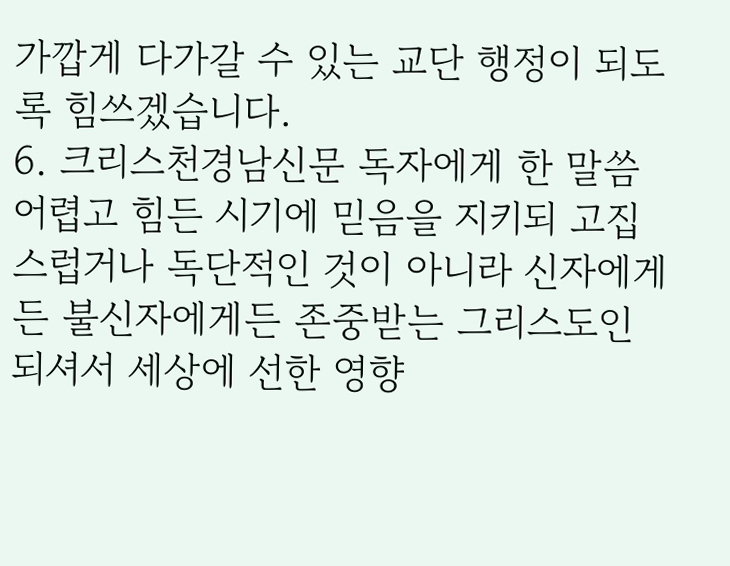가깝게 다가갈 수 있는 교단 행정이 되도록 힘쓰겠습니다.
6. 크리스천경남신문 독자에게 한 말씀
어렵고 힘든 시기에 믿음을 지키되 고집스럽거나 독단적인 것이 아니라 신자에게든 불신자에게든 존중받는 그리스도인 되셔서 세상에 선한 영향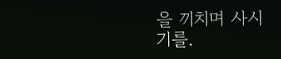을 끼치며 사시기를.